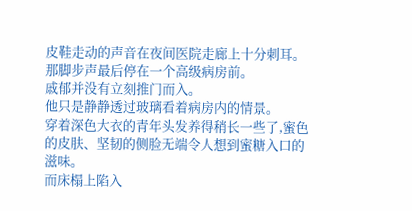皮鞋走动的声音在夜间医院走廊上十分刺耳。
那脚步声最后停在一个高级病房前。
戚郁并没有立刻推门而入。
他只是静静透过玻璃看着病房内的情景。
穿着深色大衣的青年头发养得稍长一些了,蜜色的皮肤、坚韧的侧脸无端令人想到蜜糖入口的滋味。
而床榻上陷入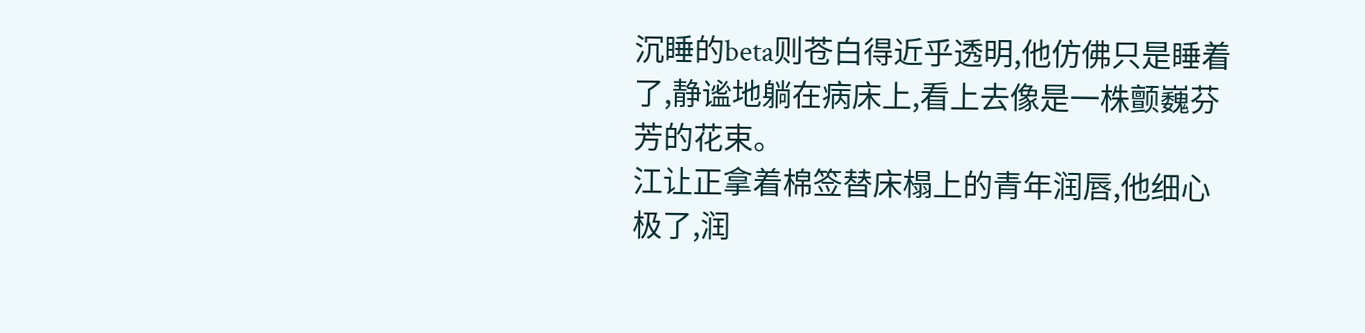沉睡的beta则苍白得近乎透明,他仿佛只是睡着了,静谧地躺在病床上,看上去像是一株颤巍芬芳的花束。
江让正拿着棉签替床榻上的青年润唇,他细心极了,润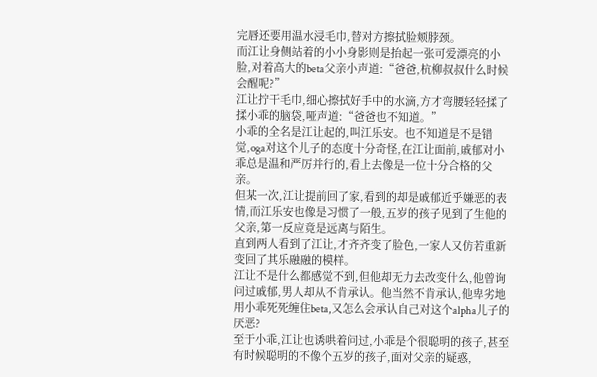完唇还要用温水浸毛巾,替对方擦拭脸颊脖颈。
而江让身侧站着的小小身影则是抬起一张可爱漂亮的小脸,对着高大的beta父亲小声道:“爸爸,杭柳叔叔什么时候会醒呢?”
江让拧干毛巾,细心擦拭好手中的水滴,方才弯腰轻轻揉了揉小乖的脑袋,哑声道:“爸爸也不知道。”
小乖的全名是江让起的,叫江乐安。也不知道是不是错觉,oga对这个儿子的态度十分奇怪,在江让面前,戚郁对小乖总是温和严厉并行的,看上去像是一位十分合格的父亲。
但某一次,江让提前回了家,看到的却是戚郁近乎嫌恶的表情,而江乐安也像是习惯了一般,五岁的孩子见到了生他的父亲,第一反应竟是远离与陌生。
直到两人看到了江让,才齐齐变了脸色,一家人又仿若重新变回了其乐融融的模样。
江让不是什么都感觉不到,但他却无力去改变什么,他曾询问过戚郁,男人却从不肯承认。他当然不肯承认,他卑劣地用小乖死死缠住beta,又怎么会承认自己对这个alpha儿子的厌恶?
至于小乖,江让也诱哄着问过,小乖是个很聪明的孩子,甚至有时候聪明的不像个五岁的孩子,面对父亲的疑惑,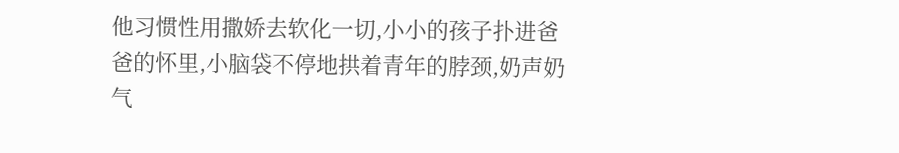他习惯性用撒娇去软化一切,小小的孩子扑进爸爸的怀里,小脑袋不停地拱着青年的脖颈,奶声奶气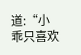道:“小乖只喜欢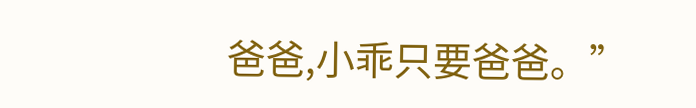爸爸,小乖只要爸爸。”